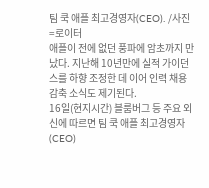팀 쿡 애플 최고경영자(CEO). /사진=로이터
애플이 전에 없던 풍파에 암초까지 만났다. 지난해 10년만에 실적 가이던스를 하향 조정한 데 이어 인력 채용 감축 소식도 제기된다.
16일(현지시간) 블룸버그 등 주요 외신에 따르면 팀 쿡 애플 최고경영자(CEO)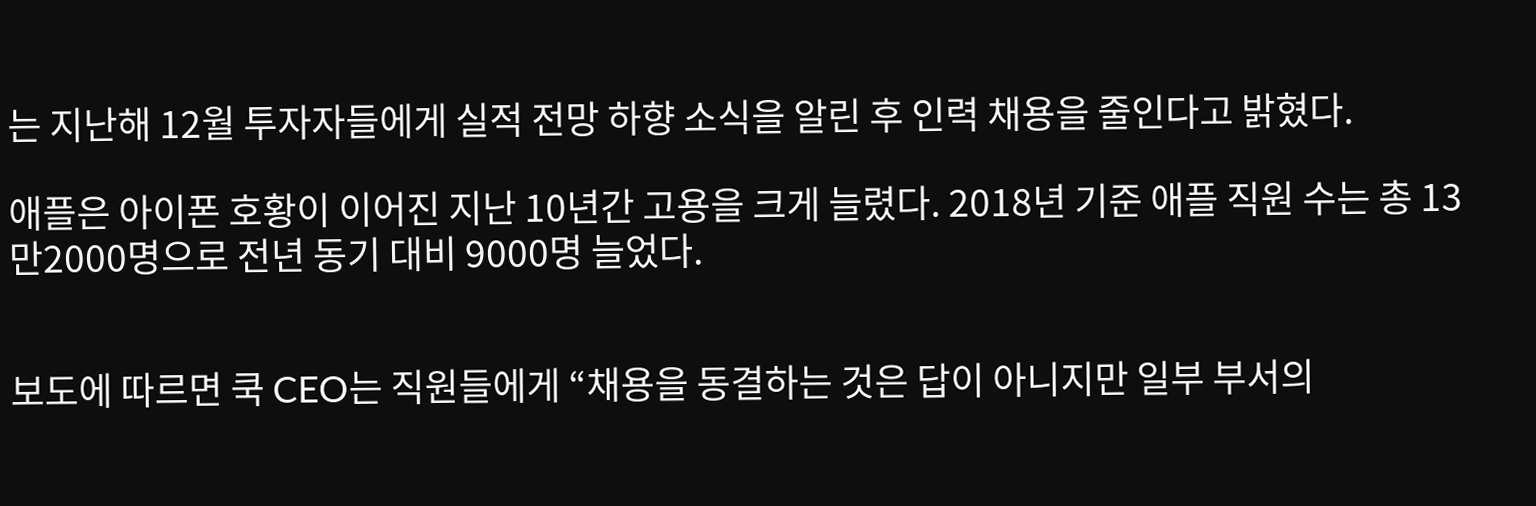는 지난해 12월 투자자들에게 실적 전망 하향 소식을 알린 후 인력 채용을 줄인다고 밝혔다.

애플은 아이폰 호황이 이어진 지난 10년간 고용을 크게 늘렸다. 2018년 기준 애플 직원 수는 총 13만2000명으로 전년 동기 대비 9000명 늘었다.


보도에 따르면 쿡 CEO는 직원들에게 “채용을 동결하는 것은 답이 아니지만 일부 부서의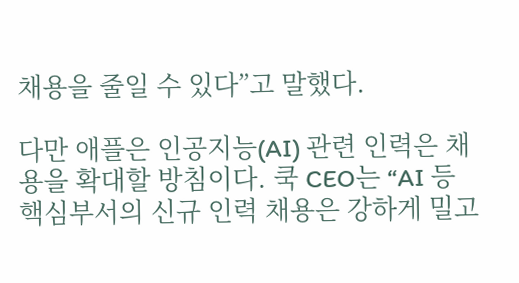채용을 줄일 수 있다”고 말했다.

다만 애플은 인공지능(AI) 관련 인력은 채용을 확대할 방침이다. 쿡 CEO는 “AI 등 핵심부서의 신규 인력 채용은 강하게 밀고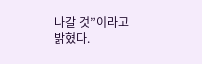나갈 것”이라고 밝혔다.